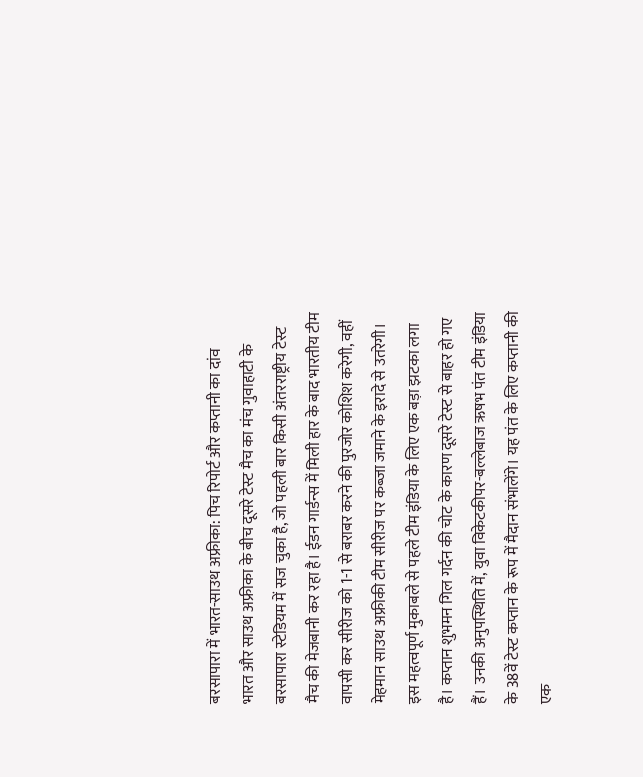बरसापारा में भारत-साउथ अफ्रीका: पिच रिपोर्ट और कप्तानी का दांव
भारत और साउथ अफ्रीका के बीच दूसरे टेस्ट मैच का मंच गुवाहाटी के बरसापारा स्टेडियम में सज चुका है, जो पहली बार किसी अंतरराष्ट्रीय टेस्ट मैच की मेजबानी कर रहा है। ईडन गार्डन्स में मिली हार के बाद भारतीय टीम वापसी कर सीरीज को 1-1 से बराबर करने की पुरजोर कोशिश करेगी, वहीं मेहमान साउथ अफ्रीकी टीम सीरीज पर कब्जा जमाने के इरादे से उतरेगी।
इस महत्वपूर्ण मुकाबले से पहले टीम इंडिया के लिए एक बड़ा झटका लगा है। कप्तान शुभमन गिल गर्दन की चोट के कारण दूसरे टेस्ट से बाहर हो गए हैं। उनकी अनुपस्थिति में, युवा विकेटकीपर-बल्लेबाज ऋषभ पंत टीम इंडिया के 38वें टेस्ट कप्तान के रूप में मैदान संभालेंगे। यह पंत के लिए कप्तानी की एक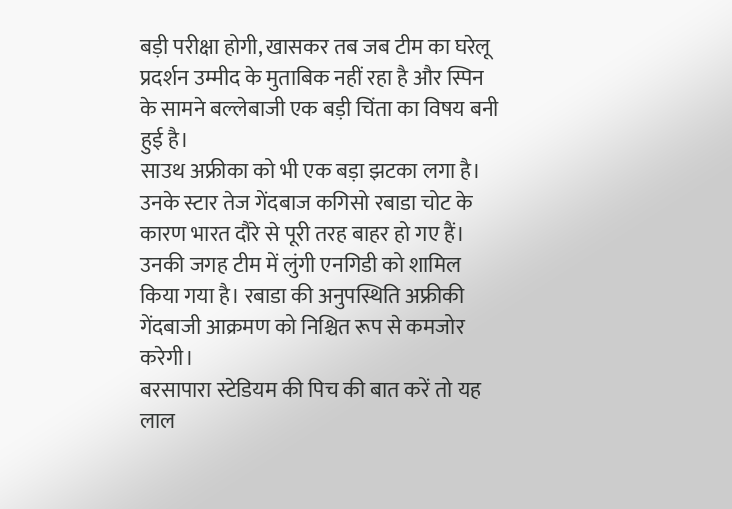बड़ी परीक्षा होगी, खासकर तब जब टीम का घरेलू प्रदर्शन उम्मीद के मुताबिक नहीं रहा है और स्पिन के सामने बल्लेबाजी एक बड़ी चिंता का विषय बनी हुई है।
साउथ अफ्रीका को भी एक बड़ा झटका लगा है। उनके स्टार तेज गेंदबाज कगिसो रबाडा चोट के कारण भारत दौरे से पूरी तरह बाहर हो गए हैं। उनकी जगह टीम में लुंगी एनगिडी को शामिल किया गया है। रबाडा की अनुपस्थिति अफ्रीकी गेंदबाजी आक्रमण को निश्चित रूप से कमजोर करेगी।
बरसापारा स्टेडियम की पिच की बात करें तो यह लाल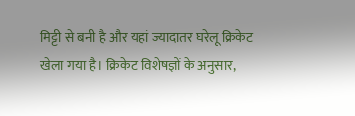मिट्टी से बनी है और यहां ज्यादातर घरेलू क्रिकेट खेला गया है। क्रिकेट विशेषज्ञों के अनुसार,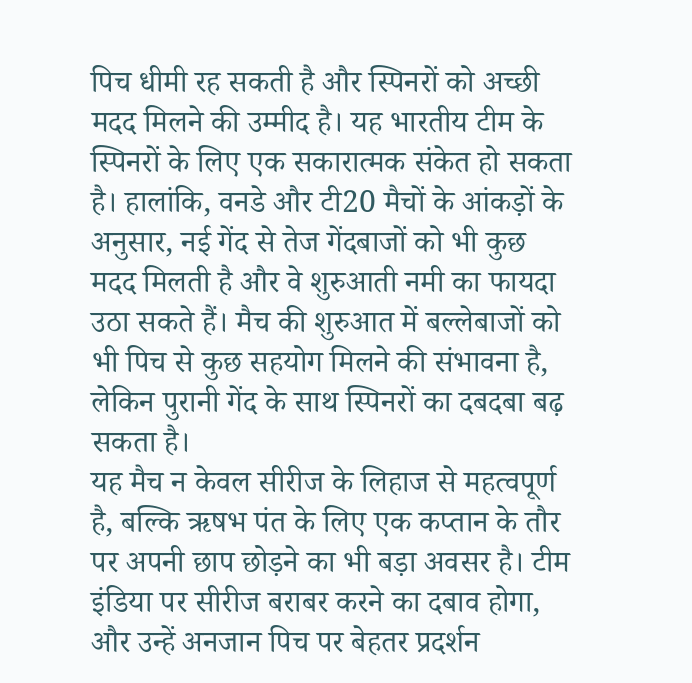पिच धीमी रह सकती है और स्पिनरों को अच्छी मदद मिलने की उम्मीद है। यह भारतीय टीम के स्पिनरों के लिए एक सकारात्मक संकेत हो सकता है। हालांकि, वनडे और टी20 मैचों के आंकड़ों के अनुसार, नई गेंद से तेज गेंदबाजों को भी कुछ मदद मिलती है और वे शुरुआती नमी का फायदा उठा सकते हैं। मैच की शुरुआत में बल्लेबाजों को भी पिच से कुछ सहयोग मिलने की संभावना है, लेकिन पुरानी गेंद के साथ स्पिनरों का दबदबा बढ़ सकता है।
यह मैच न केवल सीरीज के लिहाज से महत्वपूर्ण है, बल्कि ऋषभ पंत के लिए एक कप्तान के तौर पर अपनी छाप छोड़ने का भी बड़ा अवसर है। टीम इंडिया पर सीरीज बराबर करने का दबाव होगा, और उन्हें अनजान पिच पर बेहतर प्रदर्शन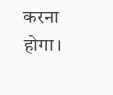करना होगा।